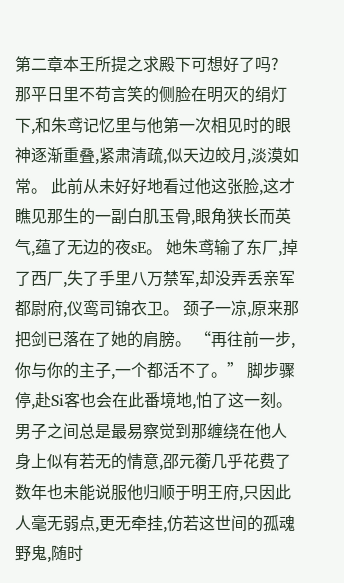第二章本王所提之求殿下可想好了吗?
那平日里不苟言笑的侧脸在明灭的绢灯下,和朱鸢记忆里与他第一次相见时的眼神逐渐重叠,紧肃清疏,似天边皎月,淡漠如常。 此前从未好好地看过他这张脸,这才瞧见那生的一副白肌玉骨,眼角狭长而英气,蕴了无边的夜sE。 她朱鸢输了东厂,掉了西厂,失了手里八万禁军,却没弄丢亲军都尉府,仪鸾司锦衣卫。 颈子一凉,原来那把剑已落在了她的肩膀。 “再往前一步,你与你的主子,一个都活不了。” 脚步骤停,赴Si客也会在此番境地,怕了这一刻。 男子之间总是最易察觉到那缠绕在他人身上似有若无的情意,邵元蘅几乎花费了数年也未能说服他归顺于明王府,只因此人毫无弱点,更无牵挂,仿若这世间的孤魂野鬼,随时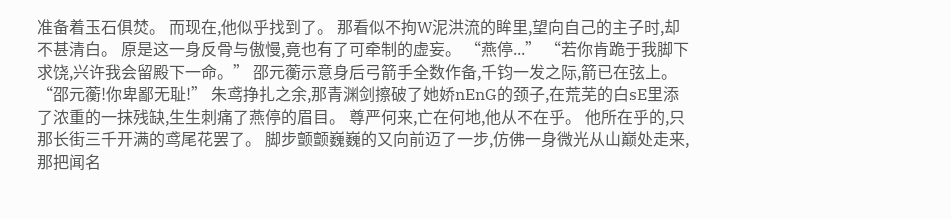准备着玉石俱焚。 而现在,他似乎找到了。 那看似不拘W泥洪流的眸里,望向自己的主子时,却不甚清白。 原是这一身反骨与傲慢,竟也有了可牵制的虚妄。 “燕停...” “若你肯跪于我脚下求饶,兴许我会留殿下一命。” 邵元蘅示意身后弓箭手全数作备,千钧一发之际,箭已在弦上。 “邵元蘅!你卑鄙无耻!” 朱鸢挣扎之余,那青渊剑擦破了她娇nEnG的颈子,在荒芜的白sE里添了浓重的一抹残缺,生生刺痛了燕停的眉目。 尊严何来,亡在何地,他从不在乎。 他所在乎的,只那长街三千开满的鸢尾花罢了。 脚步颤颤巍巍的又向前迈了一步,仿佛一身微光从山巅处走来,那把闻名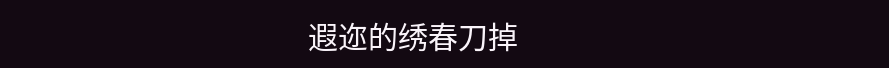遐迩的绣春刀掉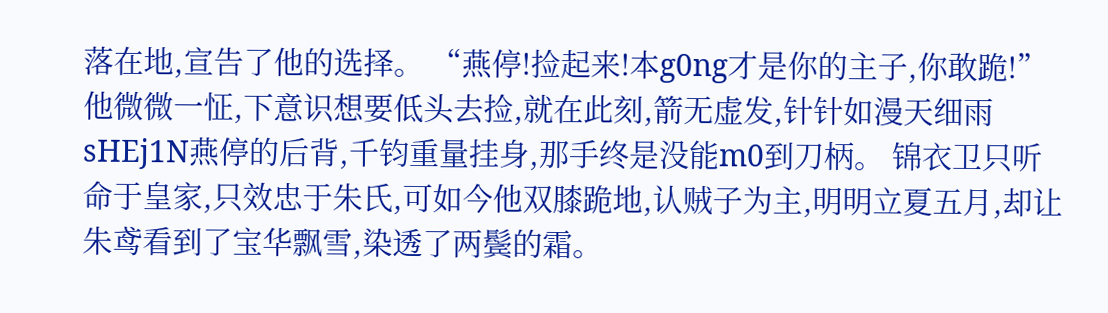落在地,宣告了他的选择。 “燕停!捡起来!本g0ng才是你的主子,你敢跪!” 他微微一怔,下意识想要低头去捡,就在此刻,箭无虚发,针针如漫天细雨sHEj1N燕停的后背,千钧重量挂身,那手终是没能m0到刀柄。 锦衣卫只听命于皇家,只效忠于朱氏,可如今他双膝跪地,认贼子为主,明明立夏五月,却让朱鸢看到了宝华飘雪,染透了两鬓的霜。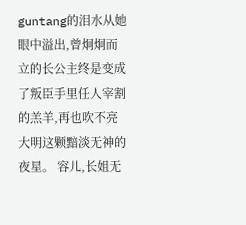guntang的泪水从她眼中溢出,曾炯炯而立的长公主终是变成了叛臣手里任人宰割的羔羊,再也吹不亮大明这颗黯淡无神的夜星。 容儿,长姐无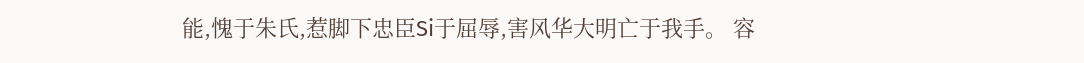能,愧于朱氏,惹脚下忠臣Si于屈辱,害风华大明亡于我手。 容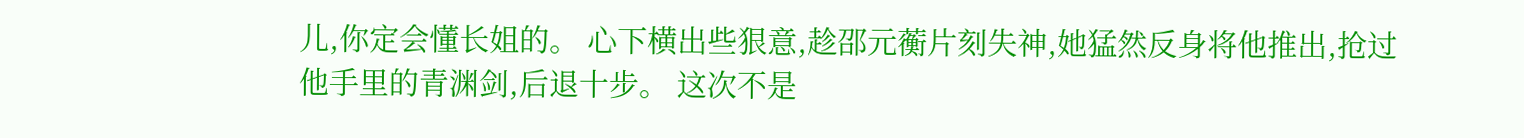儿,你定会懂长姐的。 心下横出些狠意,趁邵元蘅片刻失神,她猛然反身将他推出,抢过他手里的青渊剑,后退十步。 这次不是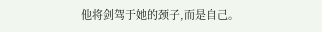他将剑驾于她的颈子,而是自己。